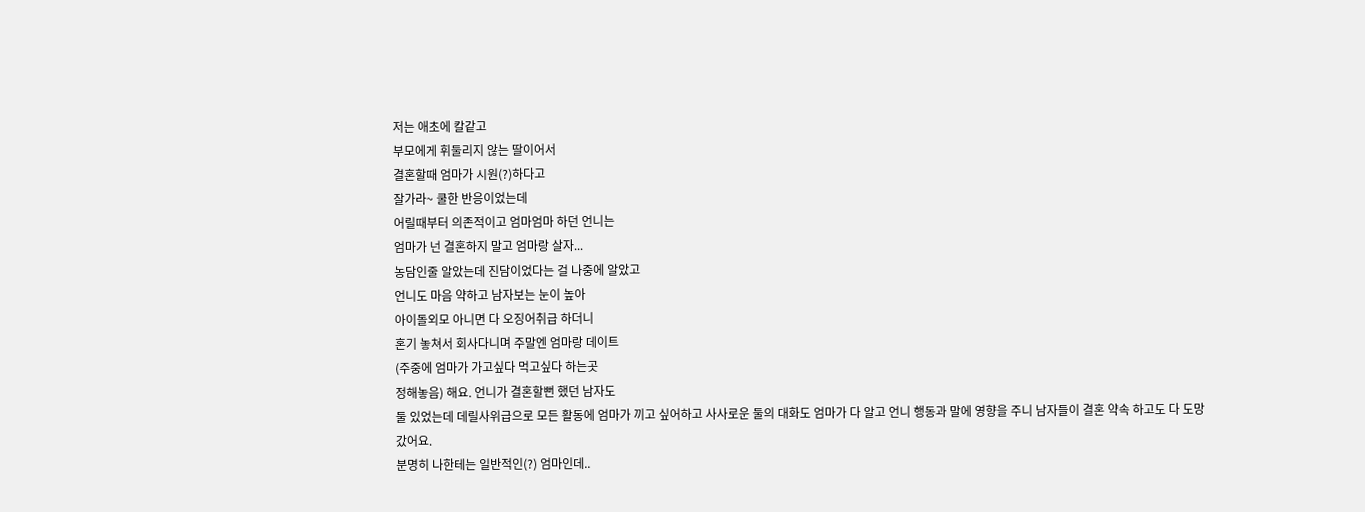저는 애초에 칼같고
부모에게 휘둘리지 않는 딸이어서
결혼할때 엄마가 시원(?)하다고
잘가라~ 쿨한 반응이었는데
어릴때부터 의존적이고 엄마엄마 하던 언니는
엄마가 넌 결혼하지 말고 엄마랑 살자...
농담인줄 알았는데 진담이었다는 걸 나중에 알았고
언니도 마음 약하고 남자보는 눈이 높아
아이돌외모 아니면 다 오징어취급 하더니
혼기 놓쳐서 회사다니며 주말엔 엄마랑 데이트
(주중에 엄마가 가고싶다 먹고싶다 하는곳
정해놓음) 해요. 언니가 결혼할뻔 했던 남자도
둘 있었는데 데릴사위급으로 모든 활동에 엄마가 끼고 싶어하고 사사로운 둘의 대화도 엄마가 다 알고 언니 행동과 말에 영향을 주니 남자들이 결혼 약속 하고도 다 도망갔어요.
분명히 나한테는 일반적인(?) 엄마인데..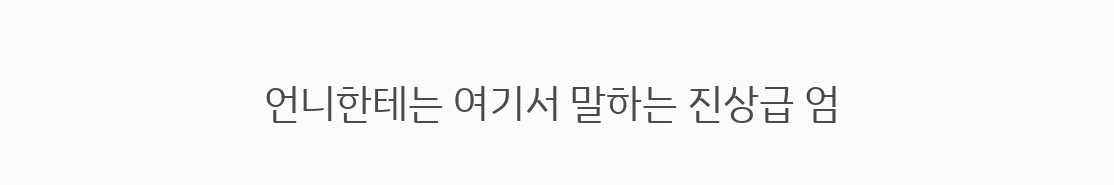언니한테는 여기서 말하는 진상급 엄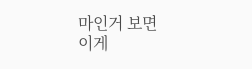마인거 보면
이게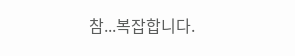참...복잡합니다.